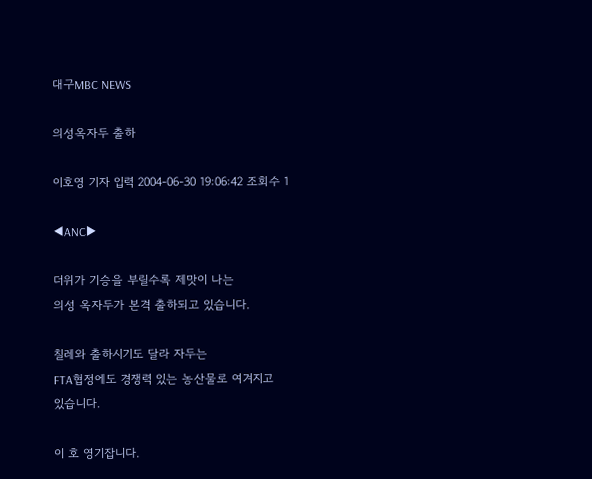대구MBC NEWS

의성옥자두 출하

이호영 기자 입력 2004-06-30 19:06:42 조회수 1

◀ANC▶

더위가 기승을 부릴수록 제맛이 나는
의성 옥자두가 본격 출하되고 있습니다.

칠레와 출하시기도 달라 자두는
FTA협정에도 경쟁력 있는 농산물로 여겨지고
있습니다.

이 호 영기잡니다.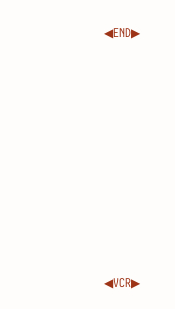◀END▶










◀VCR▶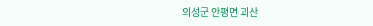의성군 안평면 괴산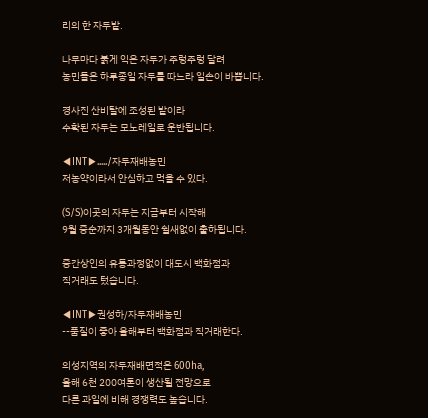리의 한 자두밭.

나무마다 붉게 익은 자두가 주렁주렁 달려
농민들은 하루종일 자두를 따느라 일손이 바쁩니다.

경사진 산비탈에 조성된 밭이라
수확된 자두는 모노레일로 운반됩니다.

◀INT▶...../자두재배농민
저농약이라서 안심하고 먹을 수 있다.

(S/S)이곳의 자두는 지금부터 시작해
9월 중순까지 3개월동안 쉴새없이 출하됩니다.

중간상인의 유통과정없이 대도시 백화점과
직거래도 텄습니다.

◀INT▶권성하/자두재배농민
--품질이 좋아 올해부터 백화점과 직거래한다.

의성지역의 자두재배면적은 600ha,
올해 6천 200여톤이 생산될 전망으로
다른 과일에 비해 경쟁력도 높습니다.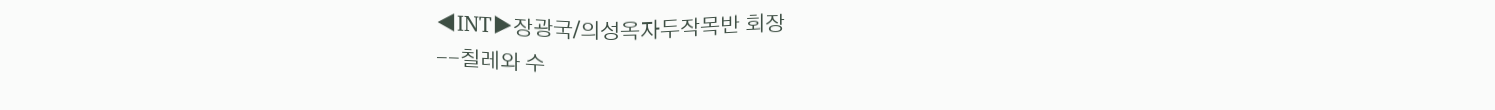◀INT▶장광국/의성옥자두작목반 회장
--칠레와 수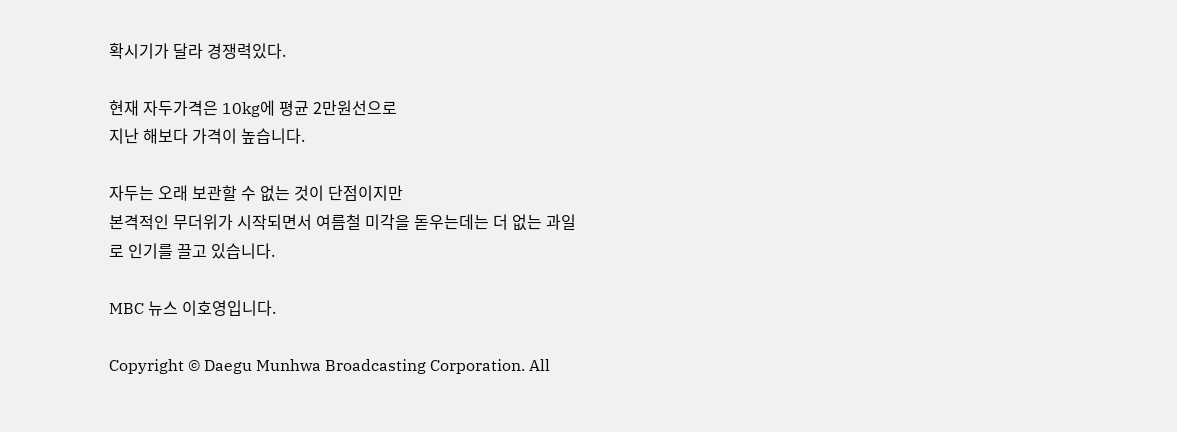확시기가 달라 경쟁력있다.

현재 자두가격은 10kg에 평균 2만원선으로
지난 해보다 가격이 높습니다.

자두는 오래 보관할 수 없는 것이 단점이지만
본격적인 무더위가 시작되면서 여름철 미각을 돋우는데는 더 없는 과일로 인기를 끌고 있습니다.

MBC 뉴스 이호영입니다.

Copyright © Daegu Munhwa Broadcasting Corporation. All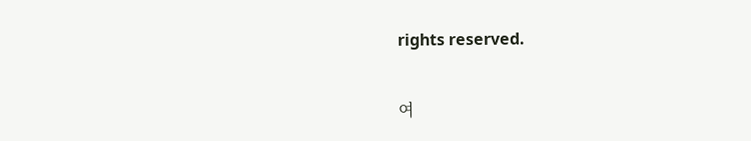rights reserved.

여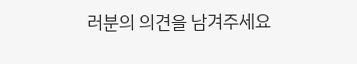러분의 의견을 남겨주세요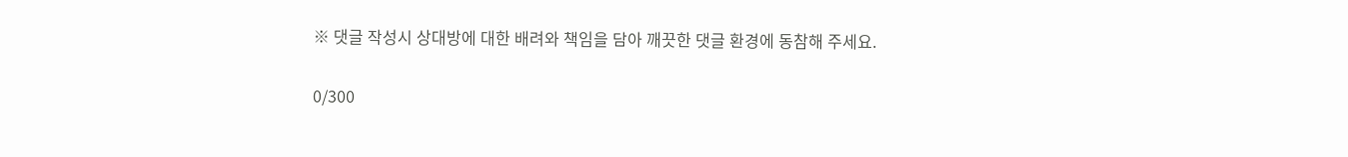※ 댓글 작성시 상대방에 대한 배려와 책임을 담아 깨끗한 댓글 환경에 동참해 주세요.

0/300